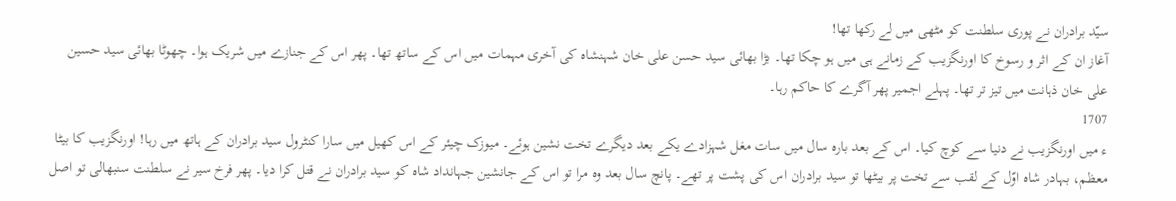سیّد برادران نے پوری سلطنت کو مٹھی میں لے رکھا تھا!
آغاز ان کے اثر و رسوخ کا اورنگزیب کے زمانے ہی میں ہو چکا تھا۔ بڑا بھائی سید حسن علی خان شہنشاہ کی آخری مہمات میں اس کے ساتھ تھا۔ پھر اس کے جنازے میں شریک ہوا۔ چھوٹا بھائی سید حسین علی خان ذہانت میں تیز تر تھا۔ پہلے اجمیر پھر آگرے کا حاکم رہا۔
1707
ء میں اورنگزیب نے دنیا سے کوچ کیا۔ اس کے بعد بارہ سال میں سات مغل شہزادے یکے بعد دیگرے تخت نشین ہوئے۔ میوزک چیئر کے اس کھیل میں سارا کنٹرول سید برادران کے ہاتھ میں رہا! اورنگزیب کا بیٹا معظم، بہادر شاہ اوّل کے لقب سے تخت پر بیٹھا تو سید برادران اس کی پشت پر تھے۔ پانچ سال بعد وہ مرا تو اس کے جانشین جہانداد شاہ کو سید برادران نے قتل کرا دیا۔ پھر فرخ سیر نے سلطنت سنبھالی تو اصل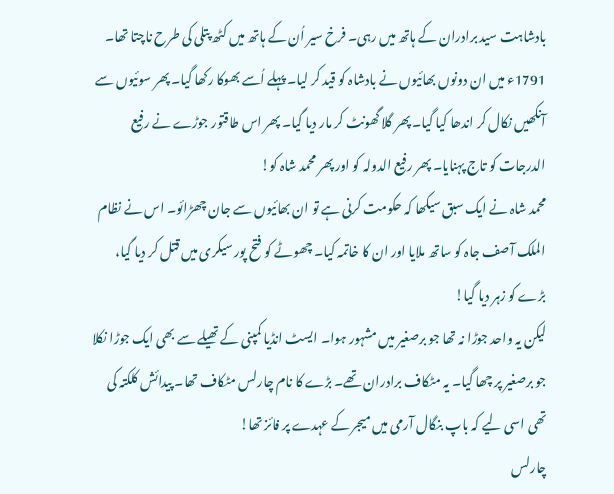بادشاہت سید برادران کے ہاتھ میں رہی۔ فرخ سیر اُن کے ہاتھ میں کٹھ پتلی کی طرح ناچتا تھا۔ 1791ء میں ان دونوں بھائیوں نے بادشاہ کو قید کر لیا۔ پہلے اُسے بھوکا رکھا گیا۔ پھر سوئیوں سے آنکھیں نکال کر اندھا کیا گیا۔ پھر گلا گھونٹ کر مار دیا گیا۔ پھر اس طاقتور جوڑے نے رفیع الدرجات کو تاج پہنایا۔ پھر رفیع الدولہ کو اور پھر محمد شاہ کو!
محمد شاہ نے ایک سبق سیکھا کہ حکومت کرنی ہے تو ان بھائیوں سے جان چھڑائو۔ اس نے نظام الملک آصف جاہ کو ساتھ ملایا اور ان کا خاتمہ کیا۔ چھوٹے کو فتح پور سیکری میں قتل کر دیا گیا، بڑے کو زہر دیا گیا!
لیکن یہ واحد جوڑا نہ تھا جو برصغیر میں مشہور ہوا۔ ایسٹ انڈیا کمپنی کے تھیلے سے بھی ایک جوڑا نکلا جو برصغیر پر چھا گیا۔ یہ مٹکاف برادران تھے۔ بڑے کا نام چارلس مٹکاف تھا۔ پیدائش کلکتہ کی تھی اسی لیے کہ باپ بنگال آرمی میں میجر کے عہدے پر فائز تھا!
چارلس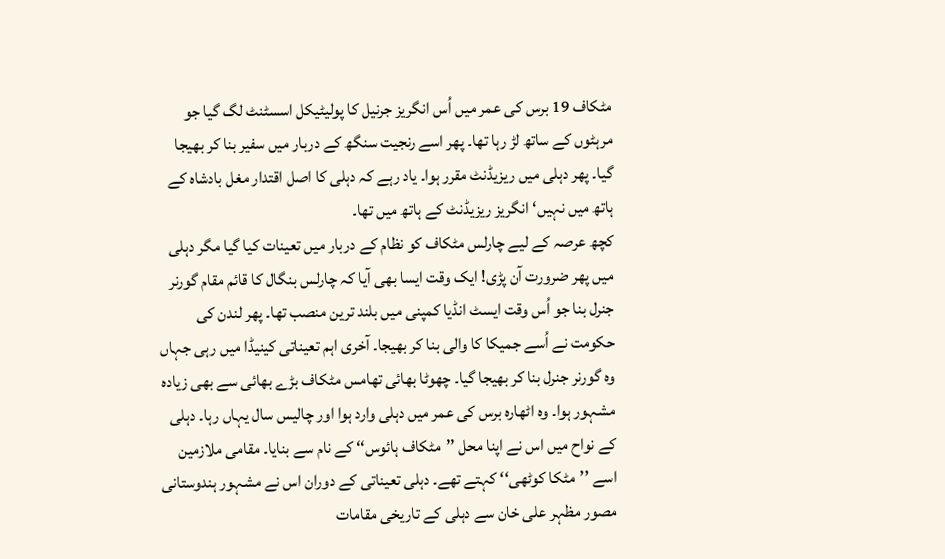مٹکاف 19 برس کی عمر میں اُس انگریز جرنیل کا پولیٹیکل اسسٹنٹ لگ گیا جو مرہٹوں کے ساتھ لڑ رہا تھا۔ پھر اسے رنجیت سنگھ کے دربار میں سفیر بنا کر بھیجا گیا۔ پھر دہلی میں ریزیڈنٹ مقرر ہوا۔ یاد رہے کہ دہلی کا اصل اقتدار مغل بادشاہ کے ہاتھ میں نہیں‘ انگریز ریزیڈنٹ کے ہاتھ میں تھا۔
کچھ عرصہ کے لیے چارلس مٹکاف کو نظام کے دربار میں تعینات کیا گیا مگر دہلی میں پھر ضرورت آن پڑی! ایک وقت ایسا بھی آیا کہ چارلس بنگال کا قائم مقام گورنر جنرل بنا جو اُس وقت ایسٹ انڈیا کمپنی میں بلند ترین منصب تھا۔ پھر لندن کی حکومت نے اُسے جمیکا کا والی بنا کر بھیجا۔ آخری اہم تعیناتی کینیڈا میں رہی جہاں وہ گورنر جنرل بنا کر بھیجا گیا۔ چھوٹا بھائی تھامس مٹکاف بڑے بھائی سے بھی زیادہ مشہور ہوا۔ وہ اٹھارہ برس کی عمر میں دہلی وارد ہوا اور چالیس سال یہاں رہا۔ دہلی کے نواح میں اس نے اپنا محل ’’مٹکاف ہائوس‘‘ کے نام سے بنایا۔ مقامی ملازمین اسے ’’مٹکا کوٹھی‘‘ کہتے تھے۔ دہلی تعیناتی کے دوران اس نے مشہور ہندوستانی مصور مظہر علی خان سے دہلی کے تاریخی مقامات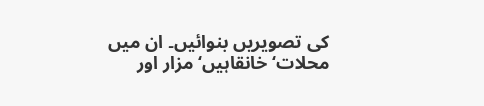کی تصویریں بنوائیں۔ ان میں محلات‘ خانقاہیں‘ مزار اور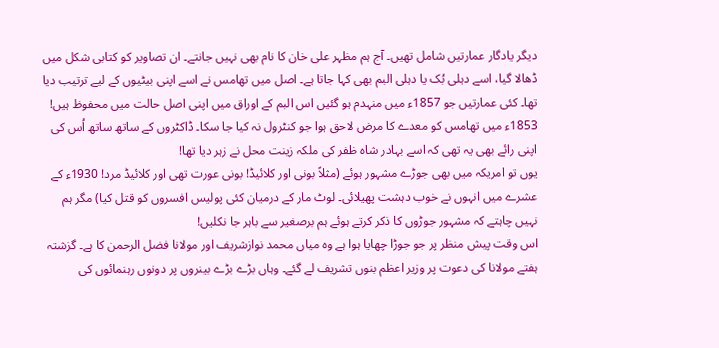دیگر یادگار عمارتیں شامل تھیں۔ آج ہم مظہر علی خان کا نام بھی نہیں جانتے۔ ان تصاویر کو کتابی شکل میں ڈھالا گیا، اسے دہلی بُک یا دہلی البم بھی کہا جاتا ہے۔ اصل میں تھامس نے اسے اپنی بیٹیوں کے لیے ترتیب دیا تھا۔ کئی عمارتیں جو 1857ء میں منہدم ہو گئیں اس البم کے اوراق میں اپنی اصل حالت میں محفوظ ہیں! 1853ء میں تھامس کو معدے کا مرض لاحق ہوا جو کنٹرول نہ کیا جا سکا۔ ڈاکٹروں کے ساتھ ساتھ اُس کی اپنی رائے بھی یہ تھی کہ اسے بہادر شاہ ظفر کی ملکہ زینت محل نے زہر دیا تھا!
یوں تو امریکہ میں بھی جوڑے مشہور ہوئے (مثلاً بونی اور کلائیڈ! بونی عورت تھی اور کلائیڈ مرد! 1930ء کے عشرے میں انہوں نے خوب دہشت پھیلائی۔ لوٹ مار کے درمیان کئی پولیس افسروں کو قتل کیا) مگر ہم نہیں چاہتے کہ مشہور جوڑوں کا ذکر کرتے ہوئے ہم برصغیر سے باہر جا نکلیں!
اس وقت پیش منظر پر جو جوڑا چھایا ہوا ہے وہ میاں محمد نوازشریف اور مولانا فضل الرحمن کا ہے۔ گزشتہ ہفتے مولانا کی دعوت پر وزیر اعظم بنوں تشریف لے گئے۔ وہاں بڑے بڑے بینروں پر دونوں رہنمائوں کی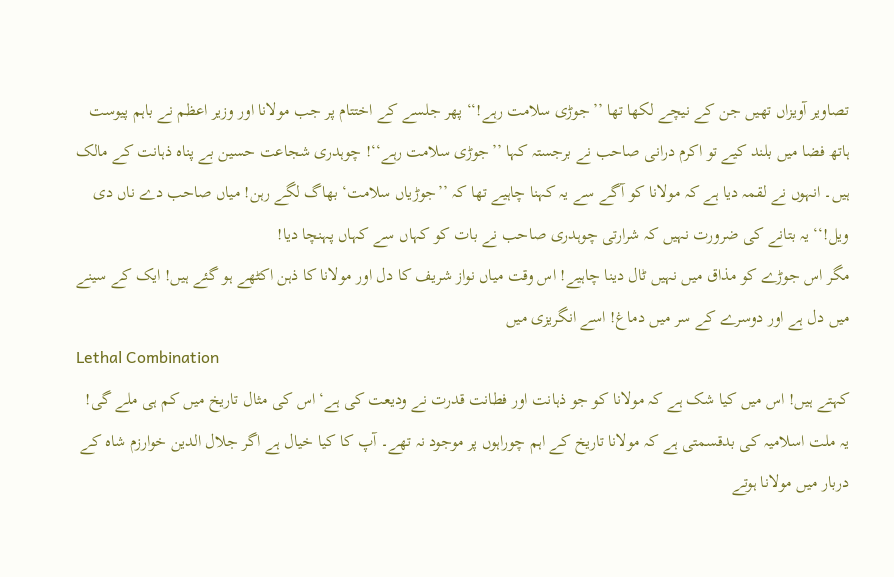تصاویر آویزاں تھیں جن کے نیچے لکھا تھا ’’جوڑی سلامت رہے!‘‘ پھر جلسے کے اختتام پر جب مولانا اور وزیر اعظم نے باہم پیوست ہاتھ فضا میں بلند کیے تو اکرم درانی صاحب نے برجستہ کہا ’’جوڑی سلامت رہے‘‘! چوہدری شجاعت حسین بے پناہ ذہانت کے مالک ہیں۔ انہوں نے لقمہ دیا ہے کہ مولانا کو آگے سے یہ کہنا چاہیے تھا کہ ’’جوڑیاں سلامت‘ بھاگ لگے رہن! میاں صاحب دے ناں دی ویل!‘‘ یہ بتانے کی ضرورت نہیں کہ شرارتی چوہدری صاحب نے بات کو کہاں سے کہاں پہنچا دیا!
مگر اس جوڑے کو مذاق میں نہیں ٹال دینا چاہیے! اس وقت میاں نواز شریف کا دل اور مولانا کا ذہن اکٹھے ہو گئے ہیں! ایک کے سینے میں دل ہے اور دوسرے کے سر میں دماغ! اسے انگریزی میں
Lethal Combination
کہتے ہیں! اس میں کیا شک ہے کہ مولانا کو جو ذہانت اور فطانت قدرت نے ودیعت کی ہے‘ اس کی مثال تاریخ میں کم ہی ملے گی! یہ ملت اسلامیہ کی بدقسمتی ہے کہ مولانا تاریخ کے اہم چوراہوں پر موجود نہ تھے۔ آپ کا کیا خیال ہے اگر جلال الدین خوارزم شاہ کے دربار میں مولانا ہوتے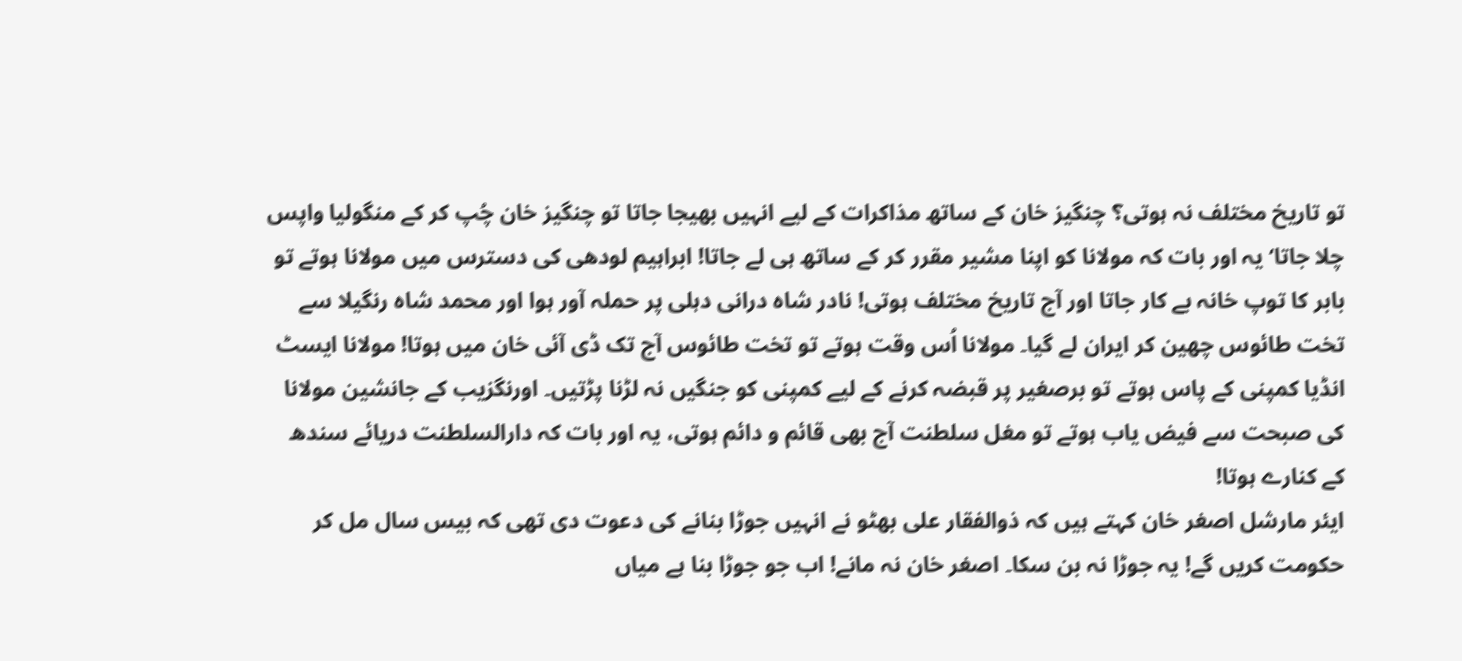تو تاریخ مختلف نہ ہوتی؟ چنگیز خان کے ساتھ مذاکرات کے لیے انہیں بھیجا جاتا تو چنگیز خان چُپ کر کے منگولیا واپس چلا جاتا‘ یہ اور بات کہ مولانا کو اپنا مشیر مقرر کر کے ساتھ ہی لے جاتا! ابراہیم لودھی کی دسترس میں مولانا ہوتے تو بابر کا توپ خانہ بے کار جاتا اور آج تاریخ مختلف ہوتی! نادر شاہ درانی دہلی پر حملہ آور ہوا اور محمد شاہ رنگیلا سے تخت طائوس چھین کر ایران لے گیا۔ مولانا اُس وقت ہوتے تو تخت طائوس آج تک ڈی آئی خان میں ہوتا! مولانا ایسٹ انڈیا کمپنی کے پاس ہوتے تو برصغیر پر قبضہ کرنے کے لیے کمپنی کو جنگیں نہ لڑنا پڑتیں۔ اورنگزیب کے جانشین مولانا کی صبحت سے فیض یاب ہوتے تو مغل سلطنت آج بھی قائم و دائم ہوتی، یہ اور بات کہ دارالسلطنت دریائے سندھ کے کنارے ہوتا!
ایئر مارشل اصغر خان کہتے ہیں کہ ذوالفقار علی بھٹو نے انہیں جوڑا بنانے کی دعوت دی تھی کہ بیس سال مل کر حکومت کریں گے! یہ جوڑا نہ بن سکا۔ اصغر خان نہ مانے! اب جو جوڑا بنا ہے میاں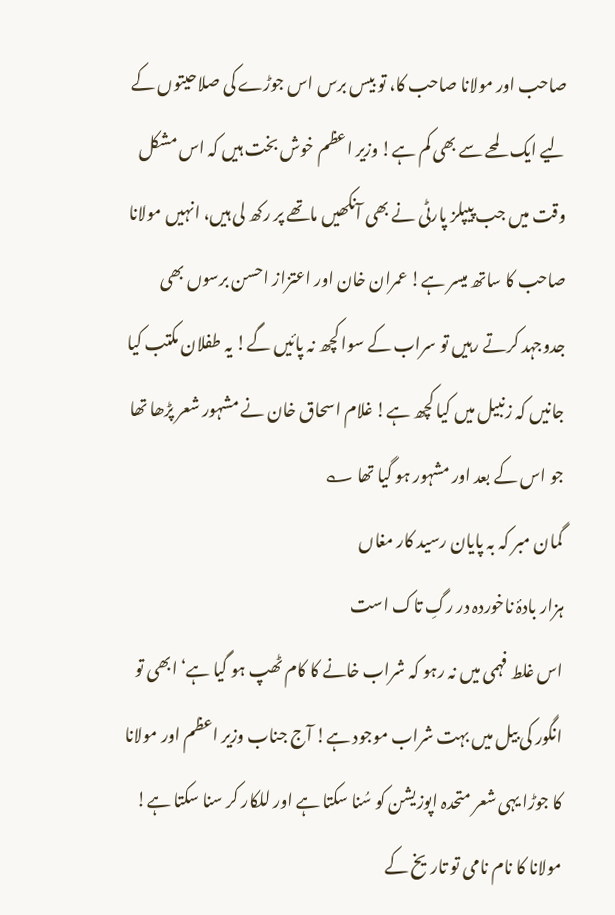صاحب اور مولانا صاحب کا، تو بیس برس اس جوڑے کی صلاحیتوں کے لیے ایک لمحے سے بھی کم ہے! وزیر اعظم خوش بخت ہیں کہ اس مشکل وقت میں جب پیپلز پارٹی نے بھی آنکھیں ماتھے پر رکھ لی ہیں، انہیں مولانا صاحب کا ساتھ میسر ہے! عمران خان اور اعتزاز احسن برسوں بھی جدوجہد کرتے رہیں تو سراب کے سوا کچھ نہ پائیں گے! یہ طفلان مکتب کیا جانیں کہ زنبیل میں کیا کچھ ہے! غلام اسحاق خان نے مشہور شعر پڑھا تھا جو اس کے بعد اور مشہور ہو گیا تھا ؎
گمان مبر کہ بہ پایان رسید کار مغاں
ہزار بادۂ ناخوردہ در رگِ تاک است
اس غلط فہمی میں نہ رہو کہ شراب خانے کا کام ٹھپ ہو گیا ہے‘ ابھی تو انگور کی بیل میں بہت شراب موجود ہے! آج جناب وزیر اعظم اور مولانا کا جوڑا یہی شعر متحدہ اپوزیشن کو سُنا سکتا ہے اور للکار کر سنا سکتا ہے!
مولانا کا نام نامی تو تاریخ کے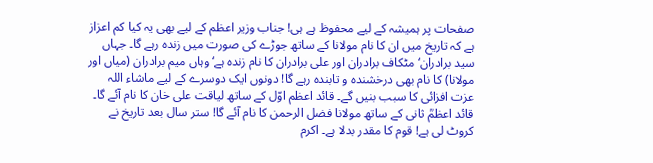صفحات پر ہمیشہ کے لیے محفوظ ہے ہی! جناب وزیر اعظم کے لیے بھی یہ کیا کم اعزاز ہے کہ تاریخ میں ان کا نام مولانا کے ساتھ جوڑے کی صورت میں زندہ رہے گا۔ جہاں سید برادران‘ مٹکاف برادران اور علی برادران کا نام زندہ ہے‘ وہاں میم برادران (میاں اور مولانا) کا نام بھی درخشندہ و تابندہ رہے گا! دونوں ایک دوسرے کے لیے ماشاء اللہ عزت افزائی کا سبب بنیں گے۔ قائد اعظم اوّل کے ساتھ لیاقت علی خان کا نام آئے گا۔ قائد اعظمؒ ثانی کے ساتھ مولانا فضل الرحمن کا نام آئے گا! ستر سال بعد تاریخ نے کروٹ لی ہے! قوم کا مقدر بدلا ہے۔ اکرم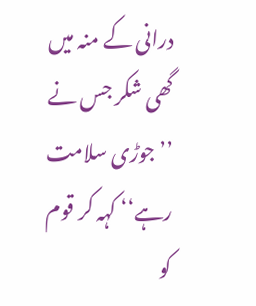درانی کے منہ میں گھی شکر جس نے ’’جوڑی سلامت رہے‘‘ کہہ کر قوم کو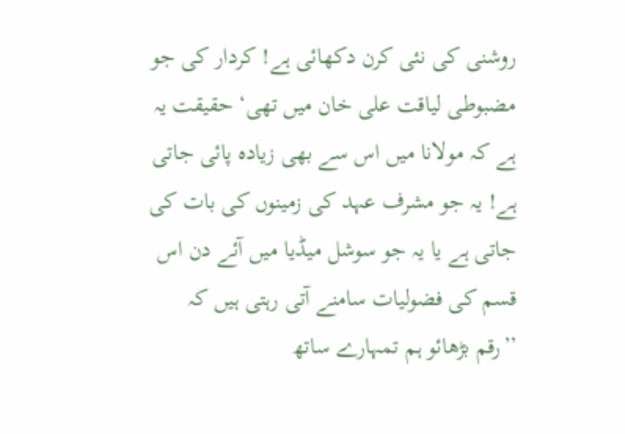روشنی کی نئی کرن دکھائی ہے! کردار کی جو مضبوطی لیاقت علی خان میں تھی‘ حقیقت یہ ہے کہ مولانا میں اس سے بھی زیادہ پائی جاتی ہے! یہ جو مشرف عہد کی زمینوں کی بات کی جاتی ہے یا یہ جو سوشل میڈیا میں آئے دن اس قسم کی فضولیات سامنے آتی رہتی ہیں کہ ’’رقم بڑھائو ہم تمہارے ساتھ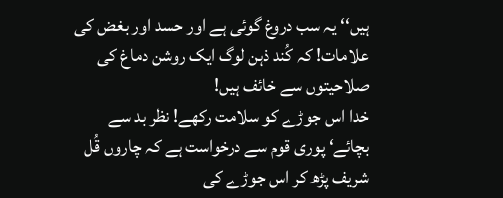ہیں‘‘ یہ سب دروغ گوئی ہے اور حسد اور بغض کی علامات! کہ کُند ذہن لوگ ایک روشن دماغ کی صلاحیتوں سے خائف ہیں!
خدا اس جوڑے کو سلامت رکھے! نظر بد سے بچائے‘ پوری قوم سے درخواست ہے کہ چاروں قُل شریف پڑھ کر اس جوڑے کی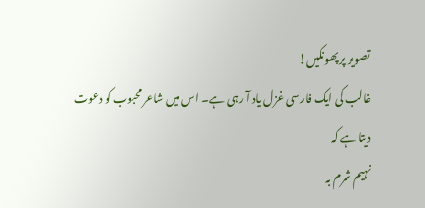تصویر پر پھونکیں!
غالب کی ایک فارسی غزل یاد آ رہی ہے۔ اس میں شاعر محبوب کو دعوت دیتا ہے کہ
نہیم شرم بہ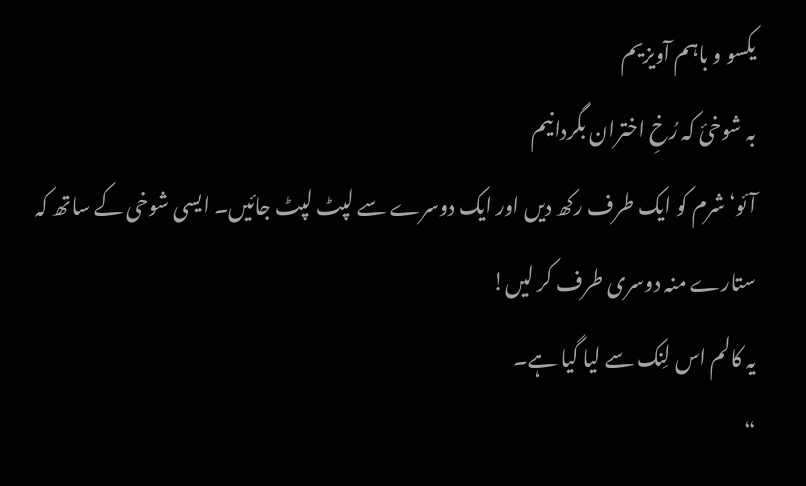یکسو و باہم آویزیم
بہ شوخیٔ کہ رُخِ اختران بگردانیم
آئو‘ شرم کو ایک طرف رکھ دیں اور ایک دوسرے سے لپٹ لپٹ جائیں۔ ایسی شوخی کے ساتھ کہ ستارے منہ دوسری طرف کر لیں!
یہ کالم اس لِنک سے لیا گیا ہے۔
“